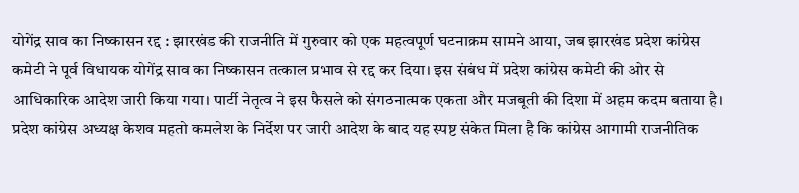योगेंद्र साव का निष्कासन रद्द : झारखंड की राजनीति में गुरुवार को एक महत्वपूर्ण घटनाक्रम सामने आया, जब झारखंड प्रदेश कांग्रेस कमेटी ने पूर्व विधायक योगेंद्र साव का निष्कासन तत्काल प्रभाव से रद्द कर दिया। इस संबंध में प्रदेश कांग्रेस कमेटी की ओर से आधिकारिक आदेश जारी किया गया। पार्टी नेतृत्व ने इस फैसले को संगठनात्मक एकता और मजबूती की दिशा में अहम कदम बताया है।
प्रदेश कांग्रेस अध्यक्ष केशव महतो कमलेश के निर्देश पर जारी आदेश के बाद यह स्पष्ट संकेत मिला है कि कांग्रेस आगामी राजनीतिक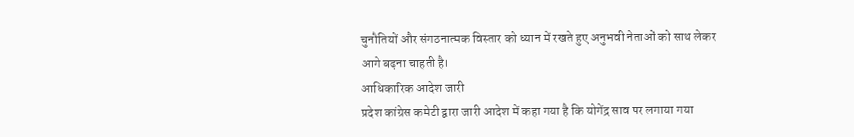चुनौतियों और संगठनात्मक विस्तार को ध्यान में रखते हुए अनुभवी नेताओं को साथ लेकर आगे बढ़ना चाहती है।
आधिकारिक आदेश जारी
प्रदेश कांग्रेस कमेटी द्वारा जारी आदेश में कहा गया है कि योगेंद्र साव पर लगाया गया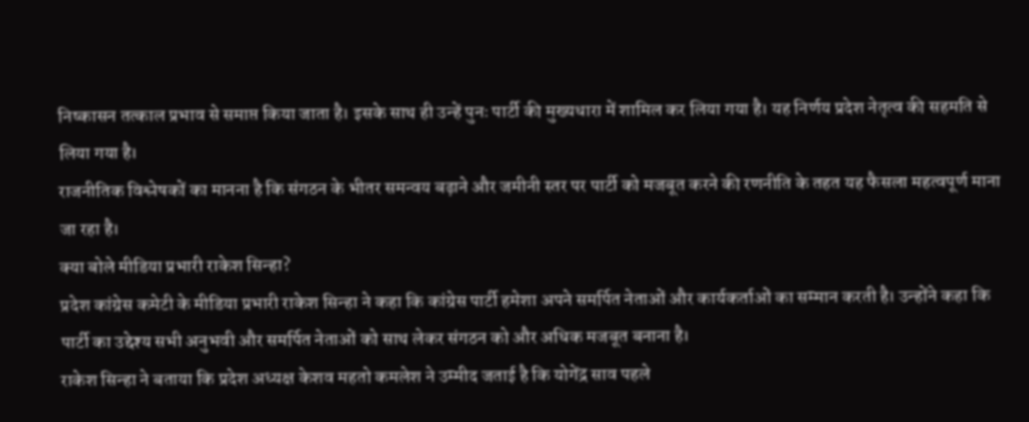निष्कासन तत्काल प्रभाव से समाप्त किया जाता है। इसके साथ ही उन्हें पुनः पार्टी की मुख्यधारा में शामिल कर लिया गया है। यह निर्णय प्रदेश नेतृत्व की सहमति से लिया गया है।
राजनीतिक विश्लेषकों का मानना है कि संगठन के भीतर समन्वय बढ़ाने और जमीनी स्तर पर पार्टी को मजबूत करने की रणनीति के तहत यह फैसला महत्वपूर्ण माना जा रहा है।
क्या बोले मीडिया प्रभारी राकेश सिन्हा?
प्रदेश कांग्रेस कमेटी के मीडिया प्रभारी राकेश सिन्हा ने कहा कि कांग्रेस पार्टी हमेशा अपने समर्पित नेताओं और कार्यकर्ताओं का सम्मान करती है। उन्होंने कहा कि पार्टी का उद्देश्य सभी अनुभवी और समर्पित नेताओं को साथ लेकर संगठन को और अधिक मजबूत बनाना है।
राकेश सिन्हा ने बताया कि प्रदेश अध्यक्ष केशव महतो कमलेश ने उम्मीद जताई है कि योगेंद्र साव पहले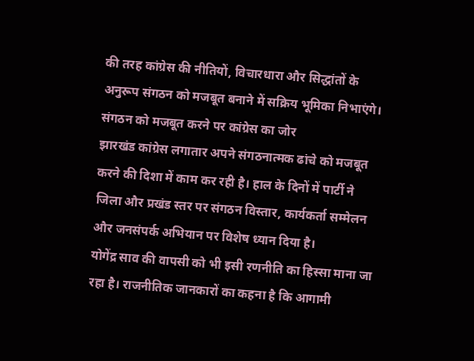की तरह कांग्रेस की नीतियों, विचारधारा और सिद्धांतों के अनुरूप संगठन को मजबूत बनाने में सक्रिय भूमिका निभाएंगे।
संगठन को मजबूत करने पर कांग्रेस का जोर
झारखंड कांग्रेस लगातार अपने संगठनात्मक ढांचे को मजबूत करने की दिशा में काम कर रही है। हाल के दिनों में पार्टी ने जिला और प्रखंड स्तर पर संगठन विस्तार, कार्यकर्ता सम्मेलन और जनसंपर्क अभियान पर विशेष ध्यान दिया है।
योगेंद्र साव की वापसी को भी इसी रणनीति का हिस्सा माना जा रहा है। राजनीतिक जानकारों का कहना है कि आगामी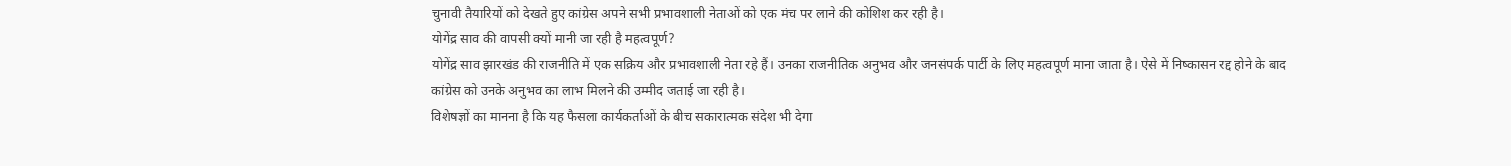चुनावी तैयारियों को देखते हुए कांग्रेस अपने सभी प्रभावशाली नेताओं को एक मंच पर लाने की कोशिश कर रही है।
योगेंद्र साव की वापसी क्यों मानी जा रही है महत्वपूर्ण?
योगेंद्र साव झारखंड की राजनीति में एक सक्रिय और प्रभावशाली नेता रहे हैं। उनका राजनीतिक अनुभव और जनसंपर्क पार्टी के लिए महत्वपूर्ण माना जाता है। ऐसे में निष्कासन रद्द होने के बाद कांग्रेस को उनके अनुभव का लाभ मिलने की उम्मीद जताई जा रही है।
विशेषज्ञों का मानना है कि यह फैसला कार्यकर्ताओं के बीच सकारात्मक संदेश भी देगा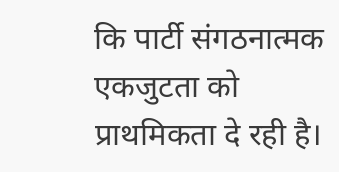कि पार्टी संगठनात्मक एकजुटता को प्राथमिकता दे रही है।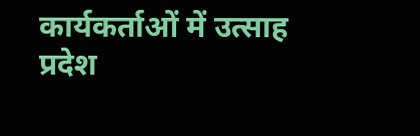कार्यकर्ताओं में उत्साह
प्रदेश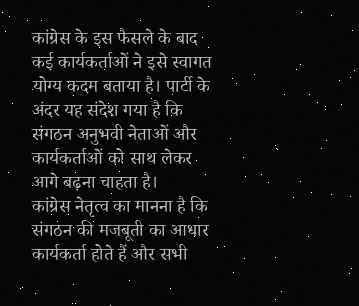कांग्रेस के इस फैसले के बाद कई कार्यकर्ताओं ने इसे स्वागत योग्य कदम बताया है। पार्टी के अंदर यह संदेश गया है कि संगठन अनुभवी नेताओं और कार्यकर्ताओं को साथ लेकर आगे बढ़ना चाहता है।
कांग्रेस नेतृत्व का मानना है कि संगठन की मजबूती का आधार कार्यकर्ता होते हैं और सभी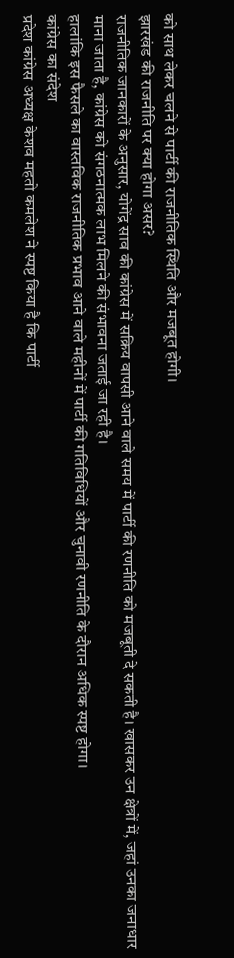को साथ लेकर चलने से पार्टी की राजनीतिक स्थिति और मजबूत होगी।
झारखंड की राजनीति पर क्या होगा असर?
राजनीतिक जानकारों के अनुसार, योगेंद्र साव की कांग्रेस में सक्रिय वापसी आने वाले समय में पार्टी की रणनीति को मजबूती दे सकती है। खासकर उन क्षेत्रों में, जहां उनका जनाधार माना जाता है, कांग्रेस को संगठनात्मक लाभ मिलने की संभावना जताई जा रही है।
हालांकि इस फैसले का वास्तविक राजनीतिक प्रभाव आने वाले महीनों में पार्टी की गतिविधियों और चुनावी रणनीति के दौरान अधिक स्पष्ट होगा।
कांग्रेस का संदेश
प्रदेश कांग्रेस अध्यक्ष केशव महतो कमलेश ने स्पष्ट किया है कि पार्टी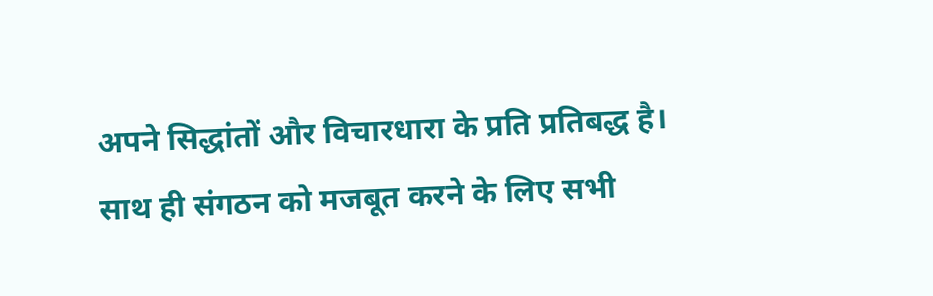अपने सिद्धांतों और विचारधारा के प्रति प्रतिबद्ध है। साथ ही संगठन को मजबूत करने के लिए सभी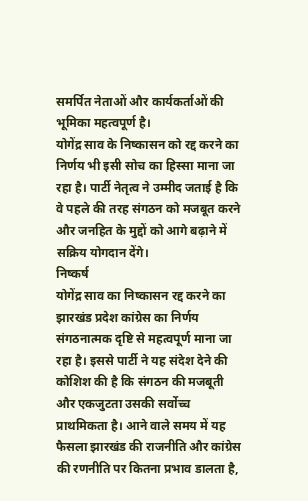समर्पित नेताओं और कार्यकर्ताओं की भूमिका महत्वपूर्ण है।
योगेंद्र साव के निष्कासन को रद्द करने का निर्णय भी इसी सोच का हिस्सा माना जा रहा है। पार्टी नेतृत्व ने उम्मीद जताई है कि वे पहले की तरह संगठन को मजबूत करने और जनहित के मुद्दों को आगे बढ़ाने में सक्रिय योगदान देंगे।
निष्कर्ष
योगेंद्र साव का निष्कासन रद्द करने का झारखंड प्रदेश कांग्रेस का निर्णय संगठनात्मक दृष्टि से महत्वपूर्ण माना जा रहा है। इससे पार्टी ने यह संदेश देने की कोशिश की है कि संगठन की मजबूती और एकजुटता उसकी सर्वोच्च प्राथमिकता है। आने वाले समय में यह फैसला झारखंड की राजनीति और कांग्रेस की रणनीति पर कितना प्रभाव डालता है,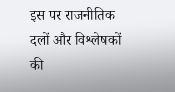इस पर राजनीतिक दलों और विश्लेषकों की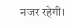नजर रहेगी।